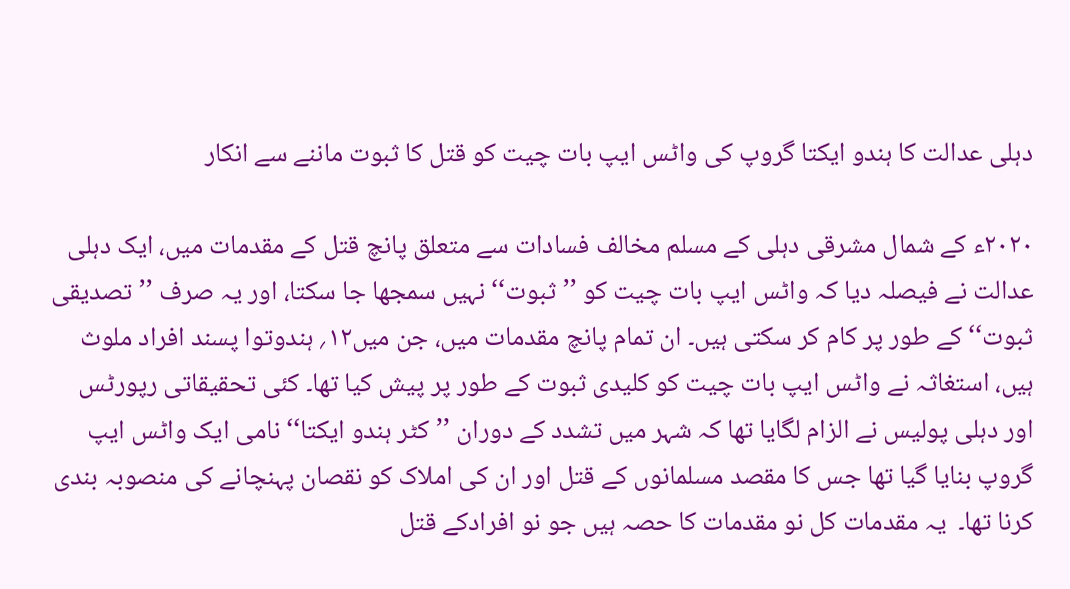دہلی عدالت کا ہندو ایکتا گروپ کی واٹس ایپ بات چیت کو قتل کا ثبوت ماننے سے انکار

۲۰۲۰ء کے شمال مشرقی دہلی کے مسلم مخالف فسادات سے متعلق پانچ قتل کے مقدمات میں، ایک دہلی عدالت نے فیصلہ دیا کہ واٹس ایپ بات چیت کو ’’ثبوت‘‘ نہیں سمجھا جا سکتا، اور یہ صرف ’’تصدیقی ثبوت‘‘ کے طور پر کام کر سکتی ہیں۔ ان تمام پانچ مقدمات میں، جن میں۱۲؍ ہندوتوا پسند افراد ملوث ہیں، استغاثہ نے واٹس ایپ بات چیت کو کلیدی ثبوت کے طور پر پیش کیا تھا۔ کئی تحقیقاتی رپورٹس اور دہلی پولیس نے الزام لگایا تھا کہ شہر میں تشدد کے دوران ’’کٹر ہندو ایکتا‘‘ نامی ایک واٹس ایپ گروپ بنایا گیا تھا جس کا مقصد مسلمانوں کے قتل اور ان کی املاک کو نقصان پہنچانے کی منصوبہ بندی کرنا تھا۔  یہ مقدمات کل نو مقدمات کا حصہ ہیں جو نو افرادکے قتل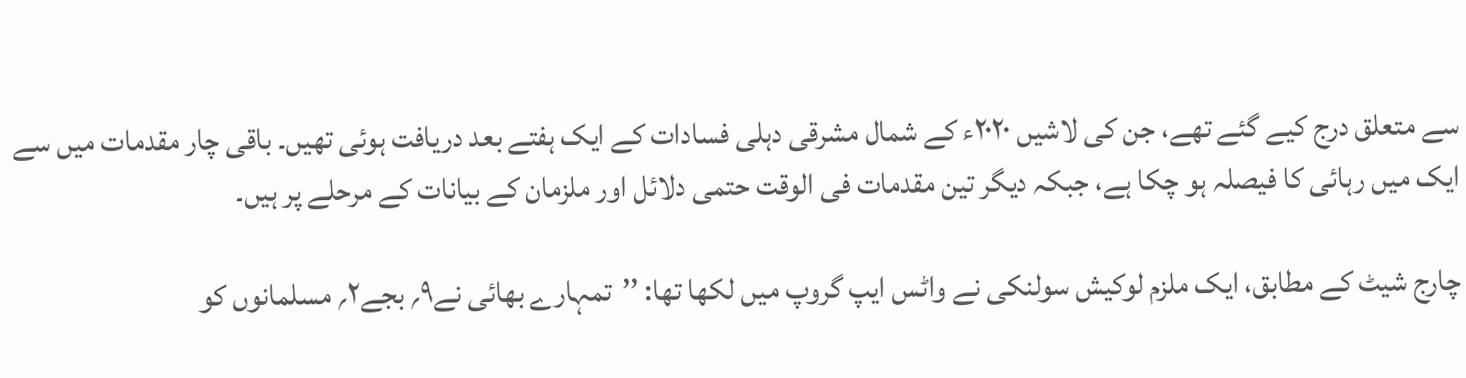سے متعلق درج کیے گئے تھے، جن کی لاشیں ۲۰۲۰ء کے شمال مشرقی دہلی فسادات کے ایک ہفتے بعد دریافت ہوئی تھیں۔ باقی چار مقدمات میں سے ایک میں رہائی کا فیصلہ ہو چکا ہے، جبکہ دیگر تین مقدمات فی الوقت حتمی دلائل اور ملزمان کے بیانات کے مرحلے پر ہیں۔

چارج شیٹ کے مطابق، ایک ملزم لوکیش سولنکی نے واٹس ایپ گروپ میں لکھا تھا: ’’تمہارے بھائی نے۹؍ بجے۲؍ مسلمانوں کو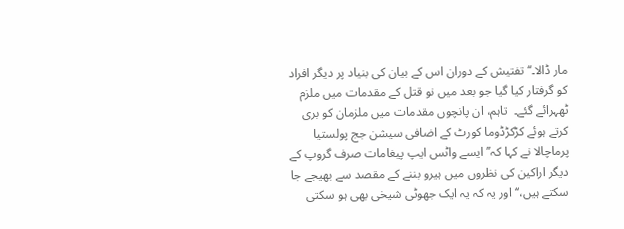مار ڈالا۔‘‘تفتیش کے دوران اس کے بیان کی بنیاد پر دیگر افراد کو گرفتار کیا گیا جو بعد میں نو قتل کے مقدمات میں ملزم ٹھہرائے گئے۔  تاہم، ان پانچوں مقدمات میں ملزمان کو بری کرتے ہوئے کڑکڑڈوما کورٹ کے اضافی سیشن جج پولستیا پرماچالا نے کہا کہ’’ ایسے واٹس ایپ پیغامات صرف گروپ کے دیگر اراکین کی نظروں میں ہیرو بننے کے مقصد سے بھیجے جا سکتے ہیں،‘‘ اور یہ کہ یہ ایک جھوٹی شیخی بھی ہو سکتی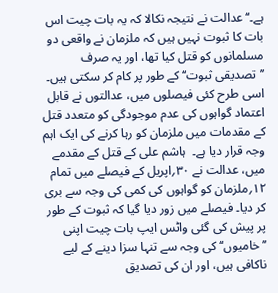ہے۔‘‘عدالت نے نتیجہ نکالا کہ یہ بات چیت اس بات کا ثبوت نہیں ہیں کہ ملزمان نے واقعی دو مسلمانوں کو قتل کیا تھا، اور یہ صرف ’’تصدیقی ثبوت‘‘ کے طور پر کام کر سکتی ہیں۔
اسی طرح کئی فیصلوں میں، عدالتوں نے قابل اعتماد گواہوں کی عدم موجودگی کو متعدد قتل کے مقدمات میں ملزمان کو رہا کرنے کی ایک اہم وجہ قرار دیا ہے۔  ہاشم علی کے قتل کے مقدمے میں، عدالت نے ۳۰؍اپریل کے فیصلے میں تمام ۱۲؍ملزمان کو گواہوں کی کمی کی وجہ سے بری کر دیا۔ فیصلے میں زور دیا گیا کہ ثبوت کے طور پر پیش کی گئی واٹس ایپ بات چیت اپنی ’’خامیوں‘‘ کی وجہ سے تنہا سزا دینے کے لیے ناکافی ہیں، اور ان کی تصدیق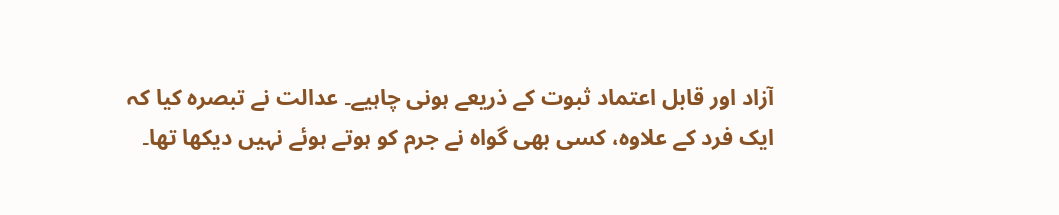آزاد اور قابل اعتماد ثبوت کے ذریعے ہونی چاہیے۔ عدالت نے تبصرہ کیا کہ ایک فرد کے علاوہ، کسی بھی گواہ نے جرم کو ہوتے ہوئے نہیں دیکھا تھا۔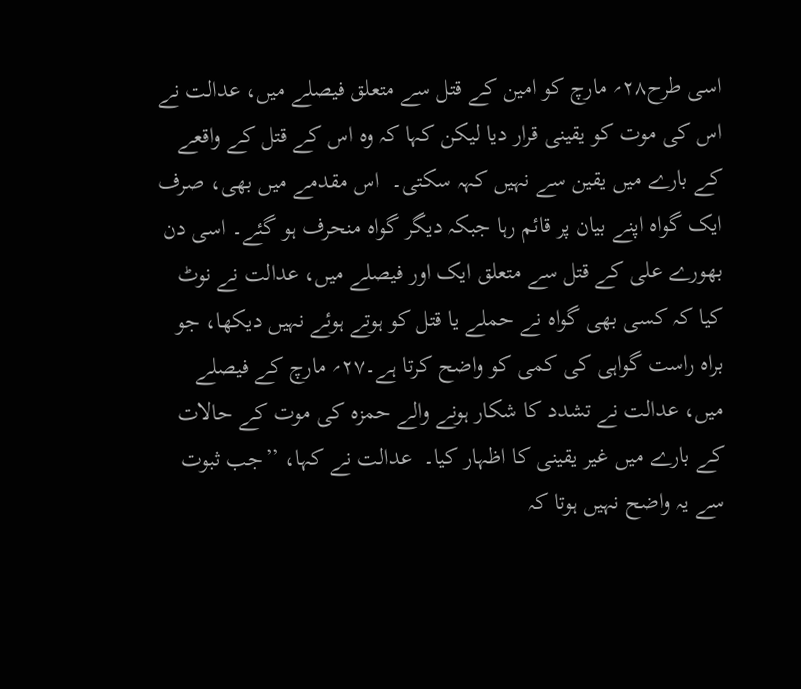اسی طرح۲۸؍ مارچ کو امین کے قتل سے متعلق فیصلے میں، عدالت نے اس کی موت کو یقینی قرار دیا لیکن کہا کہ وہ اس کے قتل کے واقعے کے بارے میں یقین سے نہیں کہہ سکتی۔  اس مقدمے میں بھی، صرف ایک گواہ اپنے بیان پر قائم رہا جبکہ دیگر گواہ منحرف ہو گئے۔ اسی دن بھورے علی کے قتل سے متعلق ایک اور فیصلے میں، عدالت نے نوٹ کیا کہ کسی بھی گواہ نے حملے یا قتل کو ہوتے ہوئے نہیں دیکھا، جو براہ راست گواہی کی کمی کو واضح کرتا ہے۔۲۷؍ مارچ کے فیصلے میں، عدالت نے تشدد کا شکار ہونے والے حمزہ کی موت کے حالات کے بارے میں غیر یقینی کا اظہار کیا۔  عدالت نے کہا، ’’جب ثبوت سے یہ واضح نہیں ہوتا کہ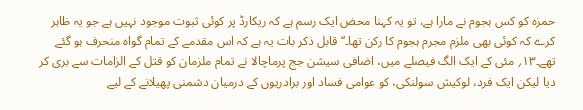حمزہ کو کس ہجوم نے مارا ہے، تو یہ کہنا محض ایک رسم ہے کہ ریکارڈ پر کوئی ثبوت موجود نہیں ہے جو یہ ظاہر کرے کہ کوئی بھی ملزم مجرم ہجوم کا رکن تھا۔‘‘ قابل ذکر بات یہ ہے کہ اس مقدمے کے تمام گواہ منحرف ہو گئے تھے۔۱۳؍ مئی کے ایک الگ فیصلے میں، اضافی سیشن جج پرماچالا نے تمام ملزمان کو قتل کے الزامات سے بری کر دیا لیکن ایک فرد، لوکیش سولنکی، کو عوامی فساد اور برادریوں کے درمیان دشمنی پھیلانے کے لیے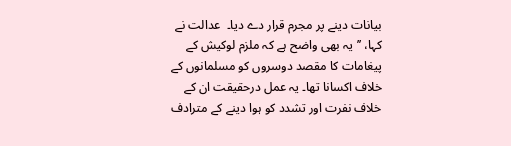بیانات دینے پر مجرم قرار دے دیا۔  عدالت نے کہا، ’’یہ بھی واضح ہے کہ ملزم لوکیش کے پیغامات کا مقصد دوسروں کو مسلمانوں کے خلاف اکسانا تھا۔ یہ عمل درحقیقت ان کے خلاف نفرت اور تشدد کو ہوا دینے کے مترادف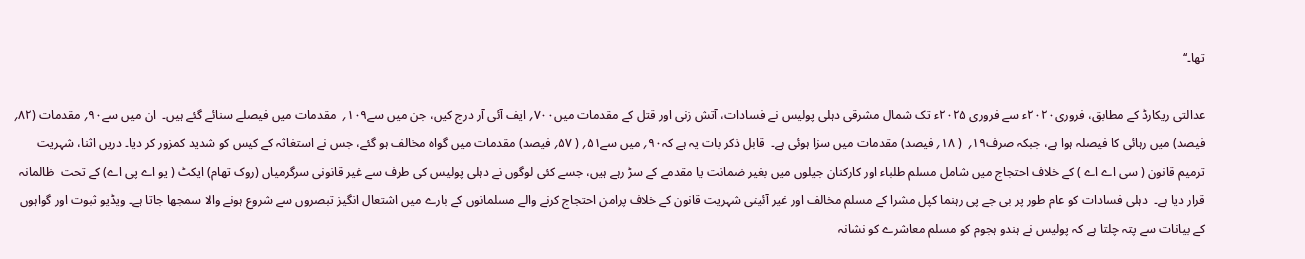تھا۔‘‘

عدالتی ریکارڈ کے مطابق، فروری۲۰۲۰ء سے فروری ۲۰۲۵ء تک شمال مشرقی دہلی پولیس نے فسادات، آتش زنی اور قتل کے مقدمات میں۷۰۰؍ ایف آئی آر درج کیں، جن میں سے۱۰۹؍  مقدمات میں فیصلے سنائے گئے ہیں۔  ان میں سے۹۰؍ مقدمات (۸۲؍ فیصد) میں رہائی کا فیصلہ ہوا ہے، جبکہ صرف۱۹؍  ( ۱۸؍ فیصد) مقدمات میں سزا ہوئی ہے۔  قابل ذکر بات یہ ہے کہ۹۰؍ میں سے۵۱؍ ( ۵۷؍ فیصد) مقدمات میں گواہ مخالف ہو گئے، جس نے استغاثہ کے کیس کو شدید کمزور کر دیا۔ دریں اثنا، شہریت ترمیم قانون ( سی اے اے ) کے خلاف احتجاج میں شامل مسلم طلباء اور کارکنان جیلوں میں بغیر ضمانت یا مقدمے کے سڑ رہے ہیں، جسے کئی لوگوں نے دہلی پولیس کی طرف سے غیر قانونی سرگرمیاں (روک تھام) ایکٹ ( یو اے پی اے) کے تحت  ظالمانہ قرار دیا ہے۔  دہلی فسادات کو عام طور پر بی جے پی رہنما کپل مشرا کے مسلم مخالف اور غیر آئینی شہریت قانون کے خلاف پرامن احتجاج کرنے والے مسلمانوں کے بارے میں اشتعال انگیز تبصروں سے شروع ہونے والا سمجھا جاتا ہے۔ ویڈیو ثبوت اور گواہوں کے بیانات سے پتہ چلتا ہے کہ پولیس نے ہندو ہجوم کو مسلم معاشرے کو نشانہ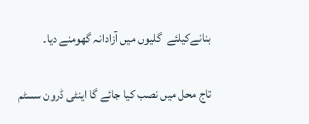بنانےکیلئے  گلیوں میں آزادانہ گھومنے دیا۔

تاج محل میں نصب کیا جائے گا اینٹی ڈرون سسٹم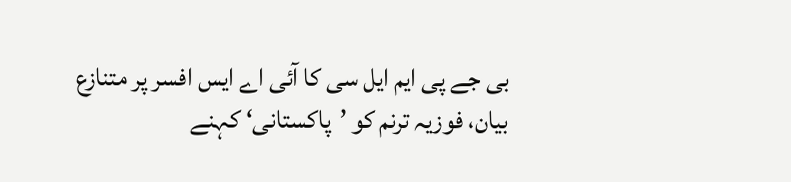بی جے پی ایم ایل سی کا آئی اے ایس افسر پر متنازع بیان، فوزیہ ترنم کو ’پاکستانی‘ کہنے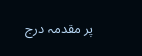پر مقدمہ درج